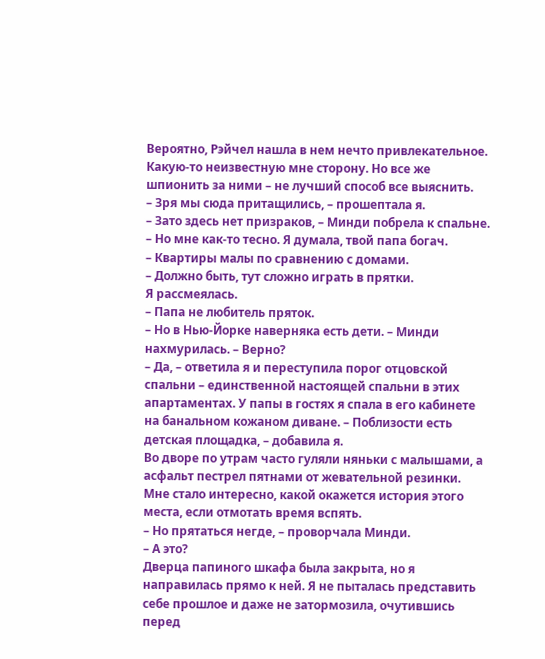Вероятно, Рэйчел нашла в нем нечто привлекательное. Какую-то неизвестную мне сторону. Но все же шпионить за ними – не лучший способ все выяснить.
– Зря мы сюда притащились, – прошептала я.
– Зато здесь нет призраков, – Минди побрела к спальне. – Но мне как-то тесно. Я думала, твой папа богач.
– Квартиры малы по сравнению с домами.
– Должно быть, тут сложно играть в прятки.
Я рассмеялась.
– Папа не любитель пряток.
– Но в Нью-Йорке наверняка есть дети. – Минди нахмурилась. – Верно?
– Да, – ответила я и переступила порог отцовской спальни – единственной настоящей спальни в этих апартаментах. У папы в гостях я спала в его кабинете на банальном кожаном диване. – Поблизости есть детская площадка, – добавила я.
Во дворе по утрам часто гуляли няньки с малышами, а асфальт пестрел пятнами от жевательной резинки. Мне стало интересно, какой окажется история этого места, если отмотать время вспять.
– Но прятаться негде, – проворчала Минди.
– А это?
Дверца папиного шкафа была закрыта, но я направилась прямо к ней. Я не пыталась представить себе прошлое и даже не затормозила, очутившись перед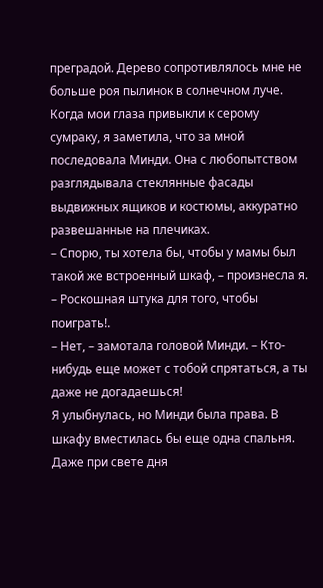преградой. Дерево сопротивлялось мне не больше роя пылинок в солнечном луче.
Когда мои глаза привыкли к серому сумраку, я заметила, что за мной последовала Минди. Она с любопытством разглядывала стеклянные фасады выдвижных ящиков и костюмы, аккуратно развешанные на плечиках.
– Спорю, ты хотела бы, чтобы у мамы был такой же встроенный шкаф, – произнесла я. – Роскошная штука для того, чтобы поиграть!.
– Нет, – замотала головой Минди. – Кто-нибудь еще может с тобой спрятаться, а ты даже не догадаешься!
Я улыбнулась, но Минди была права. В шкафу вместилась бы еще одна спальня. Даже при свете дня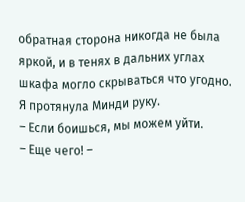обратная сторона никогда не была яркой, и в тенях в дальних углах шкафа могло скрываться что угодно.
Я протянула Минди руку.
– Если боишься, мы можем уйти.
– Еще чего! –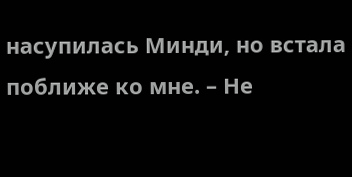насупилась Минди, но встала поближе ко мне. – Не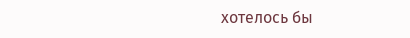хотелось бы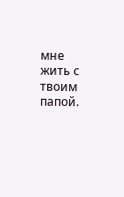мне жить с твоим папой.